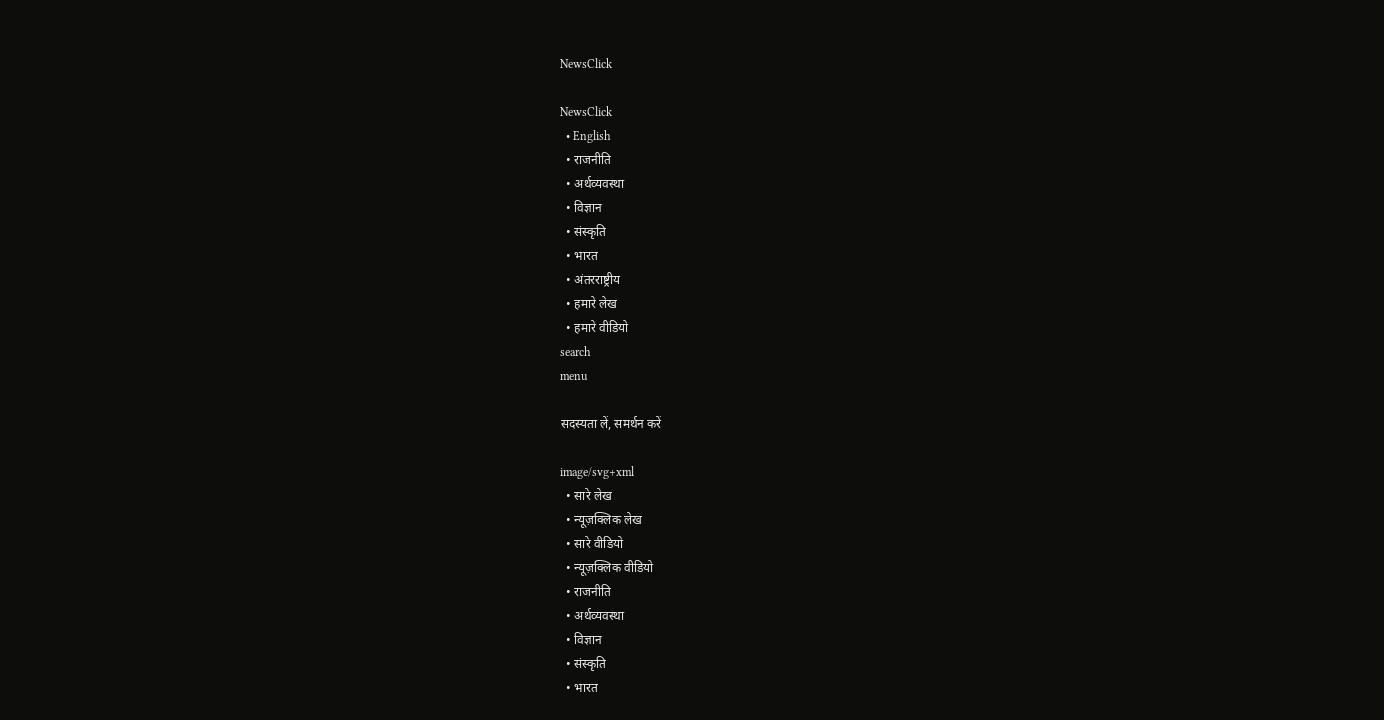NewsClick

NewsClick
  • English
  • राजनीति
  • अर्थव्यवस्था
  • विज्ञान
  • संस्कृति
  • भारत
  • अंतरराष्ट्रीय
  • हमारे लेख
  • हमारे वीडियो
search
menu

सदस्यता लें, समर्थन करें

image/svg+xml
  • सारे लेख
  • न्यूज़क्लिक लेख
  • सारे वीडियो
  • न्यूज़क्लिक वीडियो
  • राजनीति
  • अर्थव्यवस्था
  • विज्ञान
  • संस्कृति
  • भारत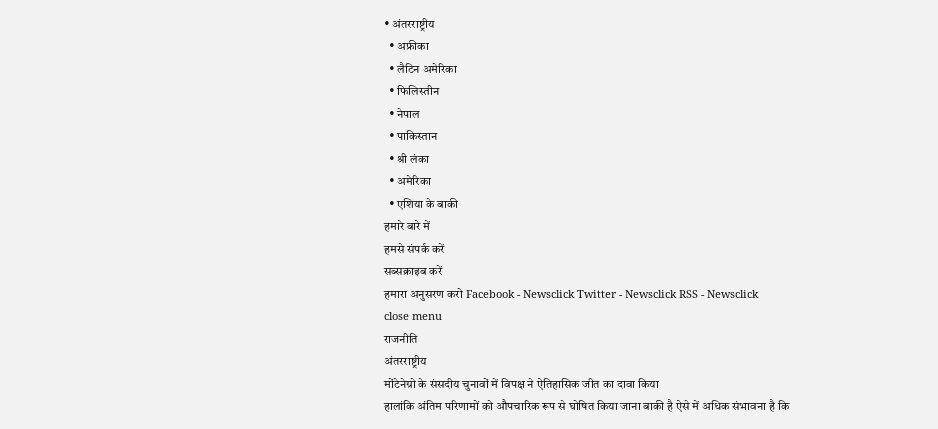• अंतरराष्ट्रीय
  • अफ्रीका
  • लैटिन अमेरिका
  • फिलिस्तीन
  • नेपाल
  • पाकिस्तान
  • श्री लंका
  • अमेरिका
  • एशिया के बाकी
हमारे बारे में
हमसे संपर्क करें
सब्सक्राइब करें
हमारा अनुसरण करो Facebook - Newsclick Twitter - Newsclick RSS - Newsclick
close menu
राजनीति
अंतरराष्ट्रीय
मोंटेनेग्रो के संसदीय चुनावों में विपक्ष ने ऐतिहासिक जीत का दावा किया
हालांकि अंतिम परिणामों को औपचारिक रूप से घोषित किया जाना बाकी है ऐसे में अधिक संभावना है कि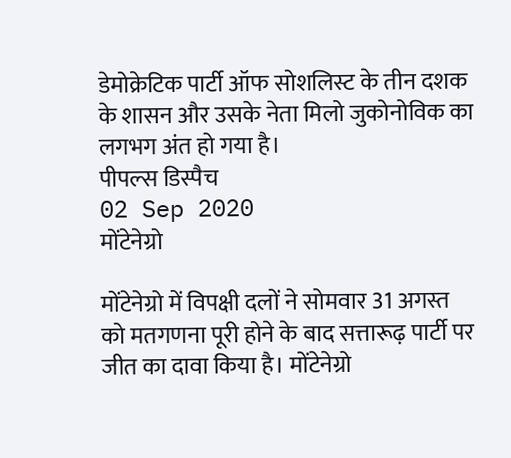डेमोक्रेटिक पार्टी ऑफ सोशलिस्ट के तीन दशक के शासन और उसके नेता मिलो जुकोनोविक का लगभग अंत हो गया है।
पीपल्स डिस्पैच
02 Sep 2020
मोंटेनेग्रो

मोंटेनेग्रो में विपक्षी दलों ने सोमवार 31 अगस्त को मतगणना पूरी होने के बाद सत्तारूढ़ पार्टी पर जीत का दावा किया है। मोंटेनेग्रो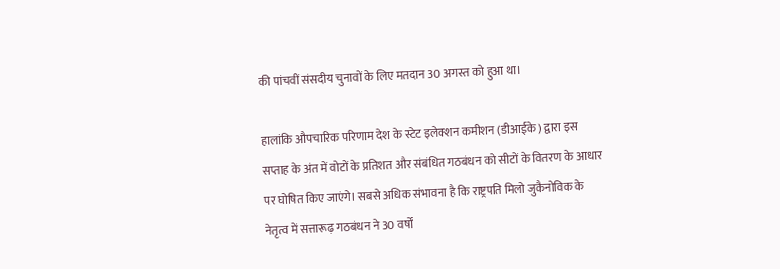की पांचवीं संसदीय चुनावों के लिए मतदान 30 अगस्त को हुआ था।

हालांकि औपचारिक परिणाम देश के स्टेट इलेक्शन कमीशन (डीआईके) द्वारा इस सप्ताह के अंत में वोटों के प्रतिशत और संबंधित गठबंधन को सीटों के वितरण के आधार पर घोषित किए जाएंगे। सबसे अधिक संभावना है कि राष्ट्रपति मिलो जुकैनोविक के नेतृत्व में सत्तारूढ़ गठबंधन ने 30 वर्षों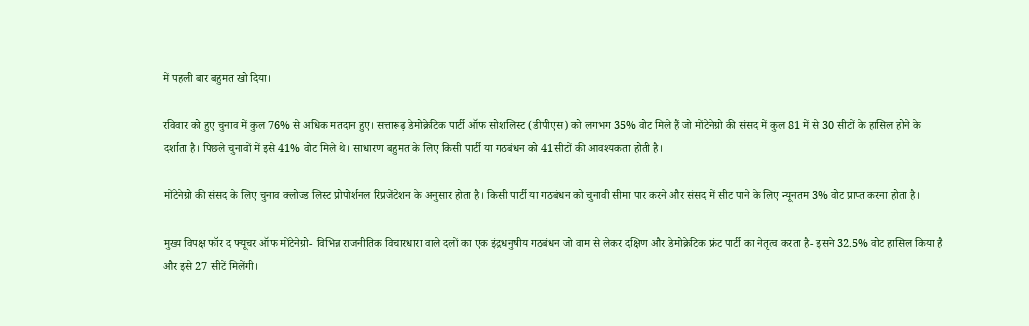में पहली बार बहुमत खो दिया।

रविवार को हुए चुनाव में कुल 76% से अधिक मतदान हुए। सत्तारूढ़ डेमोक्रेटिक पार्टी ऑफ सोशलिस्ट (डीपीएस) को लगभग 35% वोट मिले हैं जो मोंटेनेग्रो की संसद में कुल 81 में से 30 सीटों के हासिल होने के दर्शाता है। पिछले चुनावों में इसे 41% वोट मिले थे। साधारण बहुमत के लिए किसी पार्टी या गठबंधन को 41सीटों की आवश्यकता होती है।

मोंटेनेग्रो की संसद के लिए चुनाव क्लोज्ड लिस्ट प्रोपोर्शनल रिप्रजेंटेशन के अनुसार होता है। किसी पार्टी या गठबंधन को चुनावी सीमा पार करने और संसद में सीट पाने के लिए न्यूनतम 3% वोट प्राप्त करना होता है।

मुख्य विपक्ष फॉर द फ्यूचर ऑफ मोंटेनेग्रो- विभिन्न राजनीतिक विचारधारा वाले दलों का एक इंद्रधनुषीय गठबंधन जो वाम से लेकर दक्षिण और डेमोक्रेटिक फ्रंट पार्टी का नेतृत्व करता है- इसने 32.5% वोट हासिल किया है और इसे 27 सीटें मिलेंगी।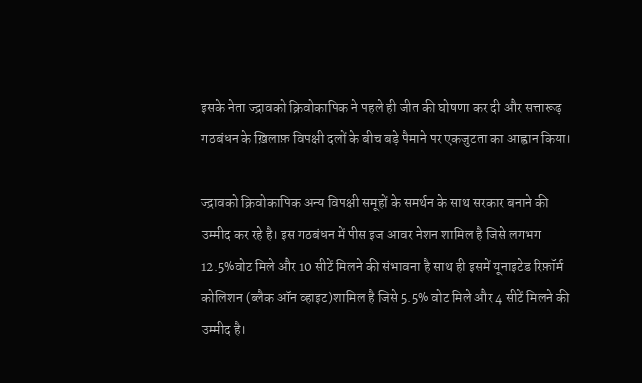इसके नेता ज्द्रावको क्रिवोकापिक ने पहले ही जीत की घोषणा कर दी और सत्तारूढ़ गठबंधन के ख़िलाफ़ विपक्षी दलों के बीच बड़े पैमाने पर एकजुटता का आह्वान किया।

ज्द्रावको क्रिवोकापिक अन्य विपक्षी समूहों के समर्थन के साथ सरकार बनाने की उम्मीद कर रहे है। इस गठबंधन में पीस इज आवर नेशन शामिल है जिसे लगभग 12.5%वोट मिले और 10 सीटें मिलने की संभावना है साथ ही इसमें यूनाइटेड रिफ़ॉर्म कोलिशन (ब्लैक ऑन व्हाइट)शामिल है जिसे 5.5% वोट मिले और 4 सीटें मिलने की उम्मीद है।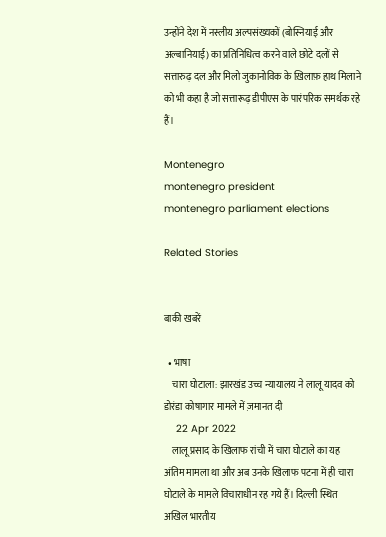उन्होंने देश में नस्लीय अल्पसंख्यकों (बोस्नियाई और अल्बानियाई) का प्रतिनिधित्व करने वाले छोटे दलों से सत्तारुढ़ दल और मिलो जुकानोविक के ख़िलाफ़ हाथ मिलाने को भी कहा है जो सत्तारूढ़ डीपीएस के पारंपरिक समर्थक रहे हैं।

Montenegro
montenegro president
montenegro parliament elections

Related Stories


बाकी खबरें

  • भाषा
    चारा घोटाला: झारखंड उच्च न्यायालय ने लालू यादव को डोरंडा कोषागार मामले में ज़मानत दी
    22 Apr 2022
    लालू प्रसाद के खिलाफ रांची में चारा घोटाले का यह अंतिम मामला था और अब उनके खिलाफ पटना में ही चारा घोटाले के मामले विचाराधीन रह गये हैं। दिल्ली स्थित अखिल भारतीय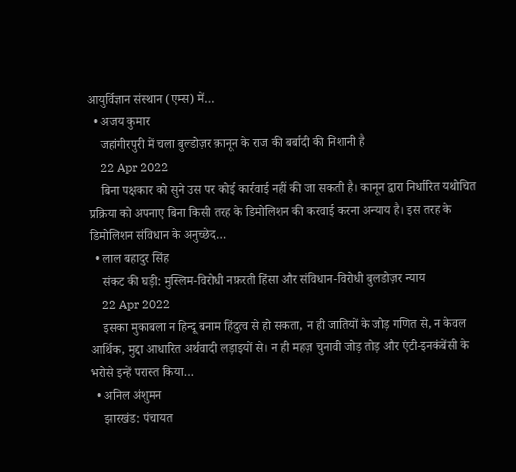आयुर्विज्ञान संस्थान (एम्स) में…
  • अजय कुमार
    जहांगीरपुरी में चला बुल्डोज़र क़ानून के राज की बर्बादी की निशानी है
    22 Apr 2022
    बिना पक्षकार को सुने उस पर कोई कार्रवाई नहीं की जा सकती है। कानून द्वारा निर्धारित यथोचित प्रक्रिया को अपनाए बिना किसी तरह के डिमोलिशन की करवाई करना अन्याय है। इस तरह के डिमोलिशन संविधान के अनुच्छेद…
  • लाल बहादुर सिंह
    संकट की घड़ी: मुस्लिम-विरोधी नफ़रती हिंसा और संविधान-विरोधी बुलडोज़र न्याय
    22 Apr 2022
    इसका मुकाबला न हिन्दू बनाम हिंदुत्व से हो सकता, न ही जातियों के जोड़ गणित से, न केवल आर्थिक, मुद्दा आधारित अर्थवादी लड़ाइयों से। न ही महज़ चुनावी जोड़ तोड़ और एंटी-इनकंबेंसी के भरोसे इन्हें परास्त किया…
  • अनिल अंशुमन
    झारखंड: पंचायत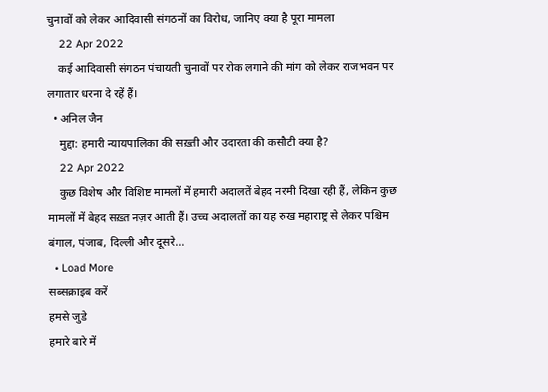चुनावों को लेकर आदिवासी संगठनों का विरोध, जानिए क्या है पूरा मामला
    22 Apr 2022
    कई आदिवासी संगठन पंचायती चुनावों पर रोक लगाने की मांग को लेकर राजभवन पर लगातार धरना दे रहें हैं।
  • अनिल जैन
    मुद्दा: हमारी न्यायपालिका की सख़्ती और उदारता की कसौटी क्या है?
    22 Apr 2022
    कुछ विशेष और विशिष्ट मामलों में हमारी अदालतें बेहद नरमी दिखा रही हैं, लेकिन कुछ मामलों में बेहद सख़्त नज़र आती हैं। उच्च अदालतों का यह रुख महाराष्ट्र से लेकर पश्चिम बंगाल, पंजाब, दिल्ली और दूसरे…
  • Load More
सब्सक्राइब करें
हमसे जुडे
हमारे बारे में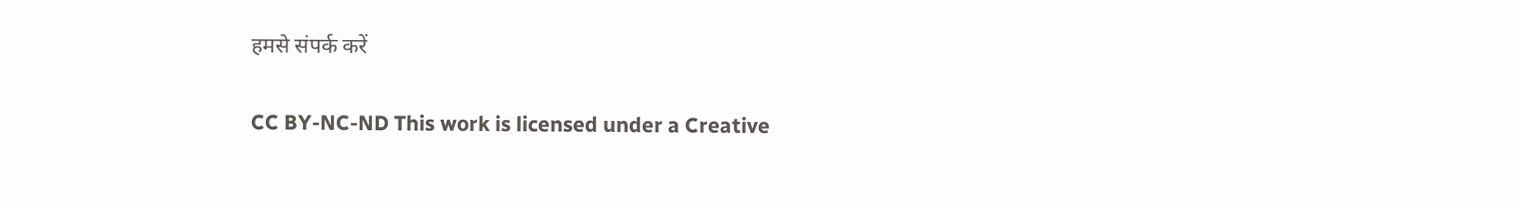हमसे संपर्क करें

CC BY-NC-ND This work is licensed under a Creative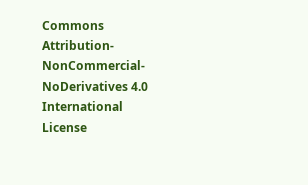Commons Attribution-NonCommercial-NoDerivatives 4.0 International License